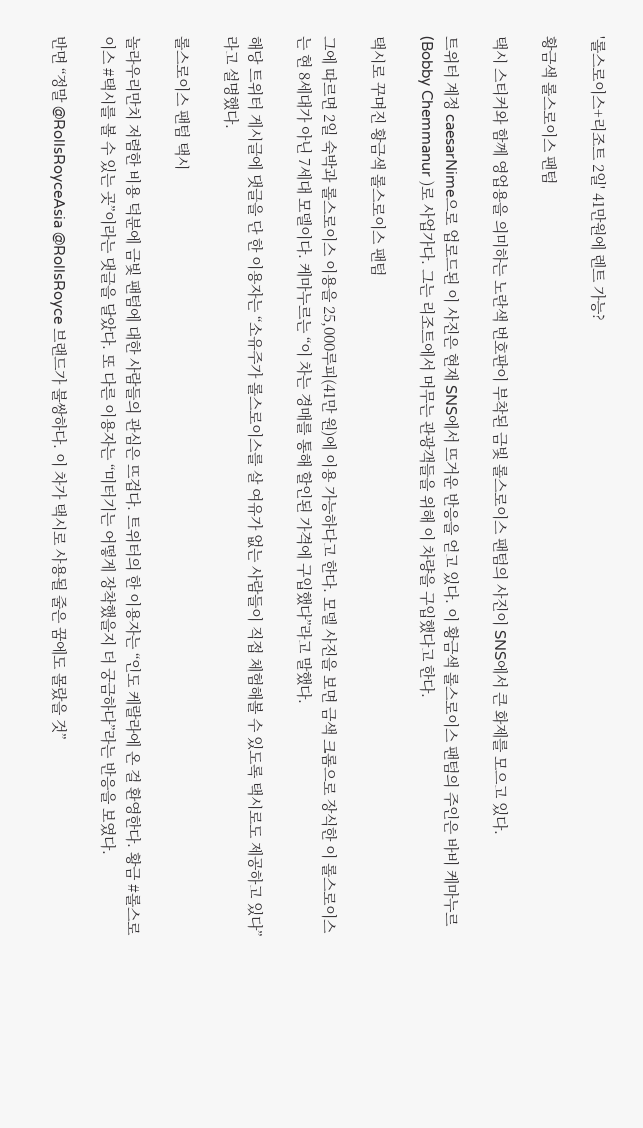'롤스로이스+리조트 2일' 41만원에 렌트 가능?

황금색 롤스로이스 팬텀

택시 스티커와 함께 영업용을 의미하는 노란색 번호판이 부착된 금빛 롤스로이스 팬텀의 사진이 SNS에서 큰 화제를 모으고 있다.

트위터 계정 caesarNime으로 업로드된 이 사진은 현재 SNS에서 뜨거운 반응을 얻고 있다. 이 황금색 롤스로이스 팬텀의 주인은 바비 케마누르(Bobby Chemmanur )로 사업가다. 그는 리조트에서 머무는 관광객들을 위해 이 차량을 구입했다고 한다.

택시로 꾸며진 황금색 롤스로이스 팬텀

그에 따르면 2일 숙박과 롤스로이스 이용을 25,000루피(41만 원)에 이용 가능하다고 한다. 모델 사진을 보면 금색 크롬으로 장식한 이 롤스로이스는 현 8세대가 아닌 7세대 모델이다. 케마누르는 “이 차는 경매를 통해 할인된 가격에 구입했다”라고 말했다.

해당 트위터 게시글에 댓글을 단 한 이용자는 “소유주가 롤스로이스를 살 여유가 없는 사람들이 직접 체험해볼 수 있도록 택시로도 제공하고 있다”라고 설명했다.

롤스로이스 팬텀 택시

놀라우리만치 저렴한 비용 덕분에 금빛 팬텀에 대한 사람들의 관심은 뜨겁다. 트위터의 한 이용자는 “인도 케랄라에 온 걸 환영한다. 황금 #롤스로이스 #택시를 볼 수 있는 곳”이라는 댓글을 달았다. 또 다른 이용자는 “미터기는 어떻게 장착했을지 더 궁금하다”라는 반응을 보였다.

반면 “정말 @RollsRoyceAsia @RollsRoyce 브랜드가 불쌍하다. 이 차가 택시로 사용될 줄은 꿈에도 몰랐을 것”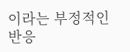이라는 부정적인 반응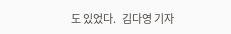도 있었다.   김다영 기자